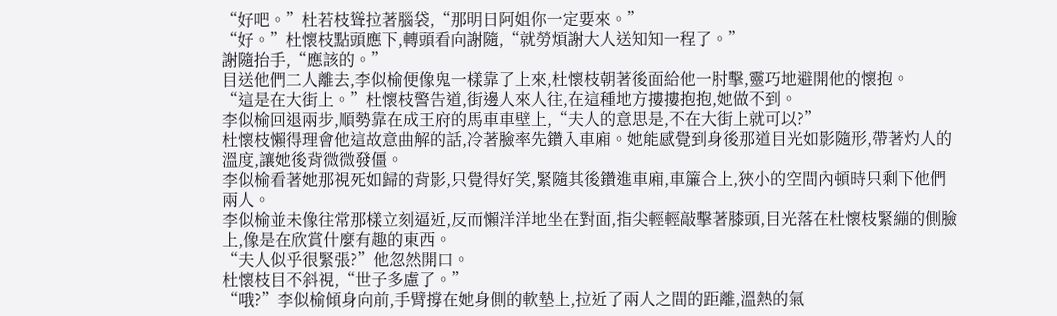“好吧。”杜若枝聳拉著腦袋,“那明日阿姐你一定要來。”
“好。”杜懷枝點頭應下,轉頭看向謝隨,“就勞煩謝大人送知知一程了。”
謝隨抬手,“應該的。”
目送他們二人離去,李似榆便像鬼一樣靠了上來,杜懷枝朝著後面給他一肘擊,靈巧地避開他的懷抱。
“這是在大街上。”杜懷枝警告道,街邊人來人往,在這種地方摟摟抱抱,她做不到。
李似榆回退兩步,順勢靠在成王府的馬車車壁上,“夫人的意思是,不在大街上就可以?”
杜懷枝懶得理會他這故意曲解的話,冷著臉率先鑽入車廂。她能感覺到身後那道目光如影隨形,帶著灼人的溫度,讓她後背微微發僵。
李似榆看著她那視死如歸的背影,只覺得好笑,緊隨其後鑽進車廂,車簾合上,狹小的空間內頓時只剩下他們兩人。
李似榆並未像往常那樣立刻逼近,反而懶洋洋地坐在對面,指尖輕輕敲擊著膝頭,目光落在杜懷枝緊繃的側臉上,像是在欣賞什麼有趣的東西。
“夫人似乎很緊張?”他忽然開口。
杜懷枝目不斜視,“世子多慮了。”
“哦?”李似榆傾身向前,手臂撐在她身側的軟墊上,拉近了兩人之間的距離,溫熱的氣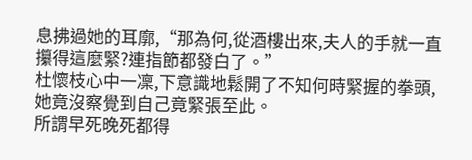息拂過她的耳廓,“那為何,從酒樓出來,夫人的手就一直攥得這麼緊?連指節都發白了。”
杜懷枝心中一凜,下意識地鬆開了不知何時緊握的拳頭,她竟沒察覺到自己竟緊張至此。
所謂早死晚死都得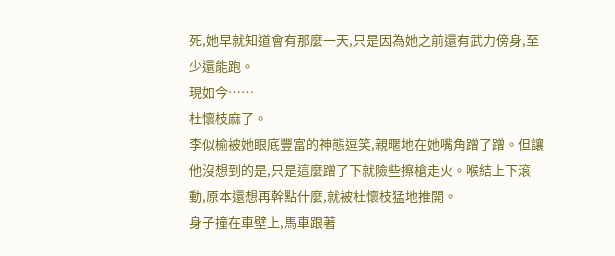死,她早就知道會有那麼一天,只是因為她之前還有武力傍身,至少還能跑。
現如今……
杜懷枝麻了。
李似榆被她眼底豐富的神態逗笑,親暱地在她嘴角蹭了蹭。但讓他沒想到的是,只是這麼蹭了下就險些擦槍走火。喉結上下滾動,原本還想再幹點什麼,就被杜懷枝猛地推開。
身子撞在車壁上,馬車跟著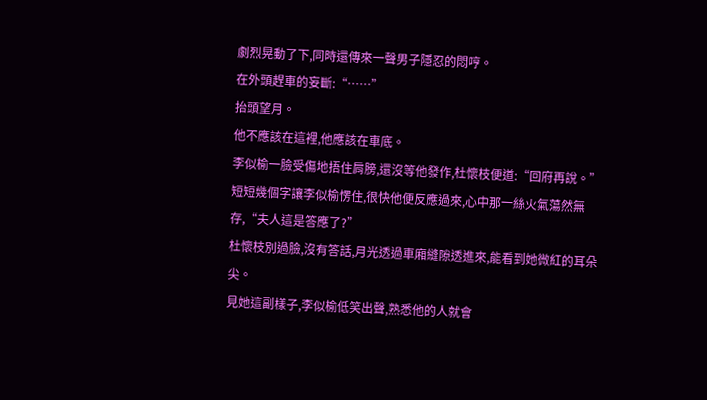劇烈晃動了下,同時還傳來一聲男子隱忍的悶哼。
在外頭趕車的妄斷:“……”
抬頭望月。
他不應該在這裡,他應該在車底。
李似榆一臉受傷地捂住肩膀,還沒等他發作,杜懷枝便道:“回府再說。”
短短幾個字讓李似榆愣住,很快他便反應過來,心中那一絲火氣蕩然無存,“夫人這是答應了?”
杜懷枝別過臉,沒有答話,月光透過車廂縫隙透進來,能看到她微紅的耳朵尖。
見她這副樣子,李似榆低笑出聲,熟悉他的人就會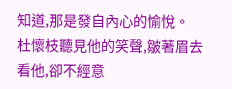知道,那是發自內心的愉悅。
杜懷枝聽見他的笑聲,皺著眉去看他,卻不經意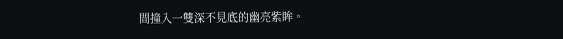間撞入一雙深不見底的幽亮紫眸。